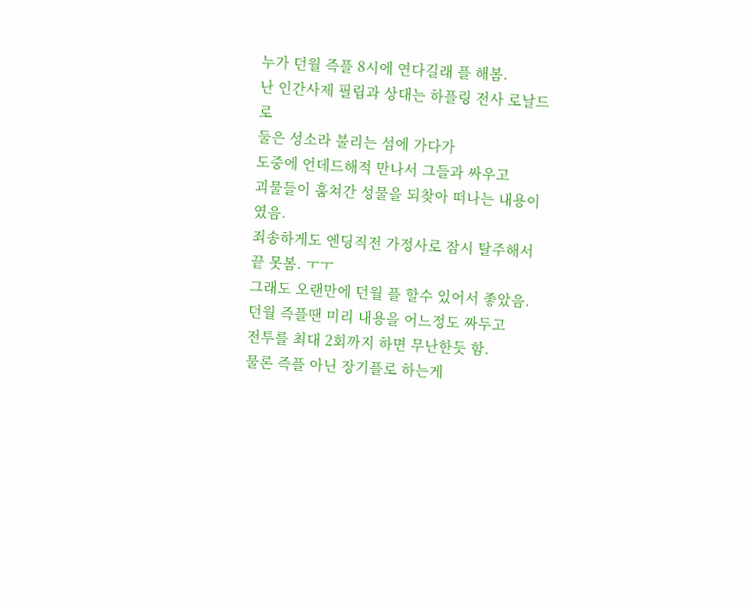누가 던월 즉플 8시에 연다길래 플 해봄.
난 인간사제 필립과 상대는 하플링 전사 로날드로
둘은 성소라 불리는 섬에 가다가
도중에 언데드해적 만나서 그들과 싸우고
괴물들이 훔쳐간 성물을 되찾아 떠나는 내용이였음.
죄송하게도 엔딩직전 가정사로 잠시 탈주해서 끝 못봄. ㅜㅜ
그래도 오랜만에 던월 플 할수 있어서 좋았음.
던월 즉플땐 미리 내용을 어느정도 짜두고
전투를 최대 2회까지 하면 무난한듯 함.
물론 즉플 아닌 장기플로 하는게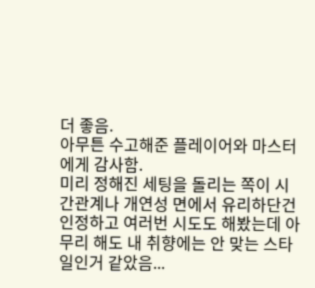더 좋음.
아무튼 수고해준 플레이어와 마스터에게 감사함.
미리 정해진 세팅을 돌리는 쪽이 시간관계나 개연성 면에서 유리하단건 인정하고 여러번 시도도 해봤는데 아무리 해도 내 취향에는 안 맞는 스타일인거 같았음...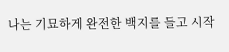나는 기묘하게 완전한 백지를 들고 시작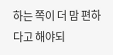하는 쪽이 더 맘 편하다고 해야되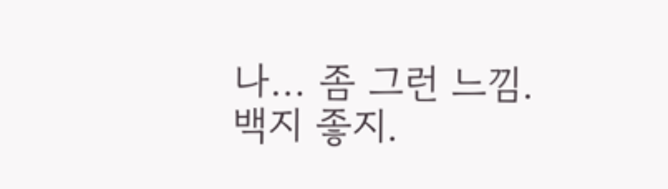나... 좀 그런 느낌.
백지 좋지.